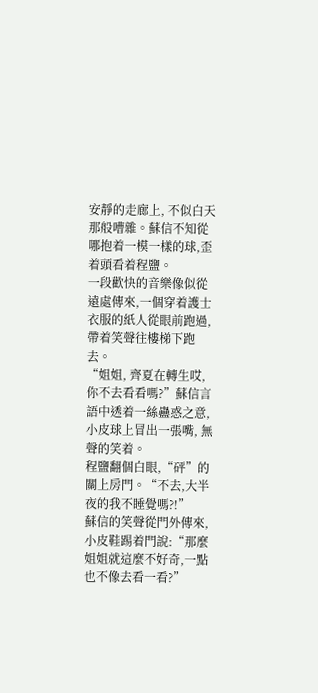安靜的走廊上, 不似白天那般嘈雜。蘇信不知從哪抱着一模一樣的球,歪着頭看着程鹽。
一段歡快的音樂像似從遠處傳來,一個穿着護士衣服的紙人從眼前跑過, 帶着笑聲往樓梯下跑去。
“姐姐, 齊夏在轉生哎, 你不去看看嗎?”蘇信言語中透着一絲蠱惑之意, 小皮球上冒出一張嘴, 無聲的笑着。
程鹽翻個白眼,“砰”的關上房門。“不去,大半夜的我不睡覺嗎?!”
蘇信的笑聲從門外傳來, 小皮鞋踢着門說:“那麼姐姐就這麼不好奇,一點也不像去看一看?”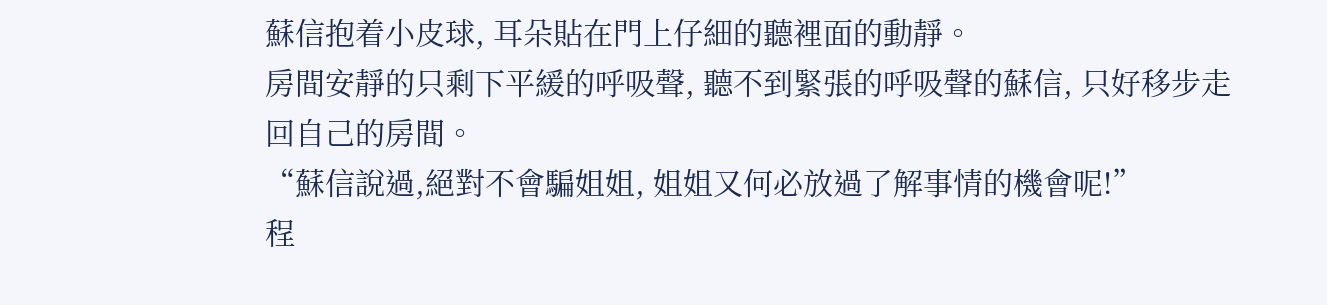蘇信抱着小皮球, 耳朵貼在門上仔細的聽裡面的動靜。
房間安靜的只剩下平緩的呼吸聲, 聽不到緊張的呼吸聲的蘇信, 只好移步走回自己的房間。
“蘇信說過,絕對不會騙姐姐, 姐姐又何必放過了解事情的機會呢!”
程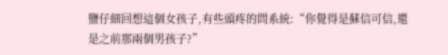鹽仔細回想這個女孩子,有些頭疼的問系統:“你覺得是蘇信可信,還是之前那兩個男孩子?”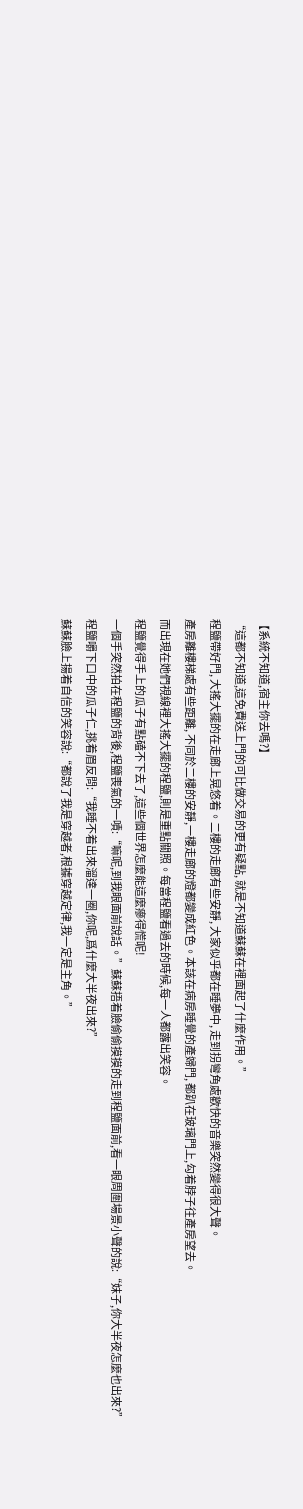【系統不知道,宿主你去嗎?】
“這都不知道,這免費送上門的可比做交易的更有疑點, 就是不知道蘇蘇在裡面起了什麼作用。”
程鹽帶好門, 大搖大擺的在走廊上晃悠着。二樓的走廊有些安靜, 大家似乎都在睡夢中, 走到拐彎角處歡快的音樂突然變得很大聲。
產房離樓梯處有些距離, 不同於二樓的安靜,一樓走廊的燈都變成紅色。本該在病房睡覺的產婦門, 都趴在玻璃門上,勾着脖子往產房望去。
而出現在她們視線裡大搖大擺的程鹽,則是重點關照。每當程鹽看過去的時候,每一人都露出笑容。
程鹽覺得手上的瓜子有點磕不下去了,這些個世界怎麼能這麼瘮得慌呢!
一個手突然拍在程鹽的背後,程鹽喪氣的一嘖:“嘛呢,到我眼面前說話。”蘇蘇捂着臉偷偷摸摸的走到程鹽面前,看一眼周圍場景小聲的說:“妹子,你大半夜怎麼也出來?”
程鹽嚼下口中的瓜子仁,挑着眉反問:“我睡不着出來溜達一圈,你呢,爲什麼大半夜出來?”
蘇蘇臉上揚着自信的笑容說:“都說了我是穿越者,根據穿越定律,我一定是主角。”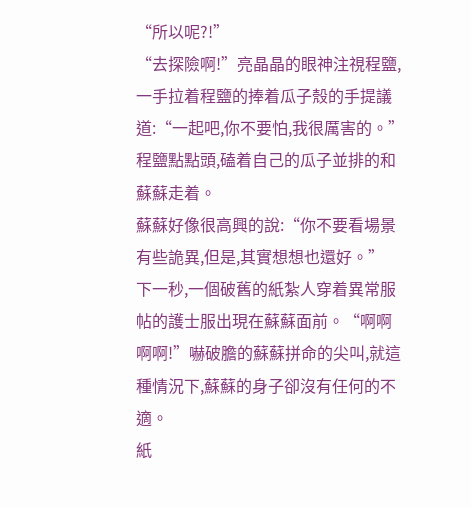“所以呢?!”
“去探險啊!”亮晶晶的眼神注視程鹽,一手拉着程鹽的捧着瓜子殼的手提議道:“一起吧,你不要怕,我很厲害的。”
程鹽點點頭,磕着自己的瓜子並排的和蘇蘇走着。
蘇蘇好像很高興的說:“你不要看場景有些詭異,但是,其實想想也還好。”
下一秒,一個破舊的紙紮人穿着異常服帖的護士服出現在蘇蘇面前。“啊啊啊啊!”嚇破膽的蘇蘇拼命的尖叫,就這種情況下,蘇蘇的身子卻沒有任何的不適。
紙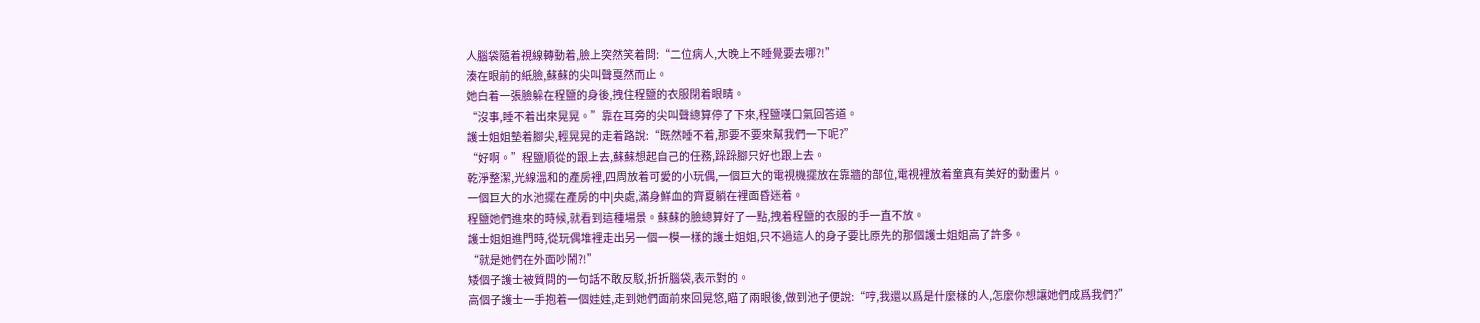人腦袋隨着視線轉動着,臉上突然笑着問:“二位病人,大晚上不睡覺要去哪?!”
湊在眼前的紙臉,蘇蘇的尖叫聲戛然而止。
她白着一張臉躲在程鹽的身後,拽住程鹽的衣服閉着眼睛。
“沒事,睡不着出來晃晃。”靠在耳旁的尖叫聲總算停了下來,程鹽嘆口氣回答道。
護士姐姐墊着腳尖,輕晃晃的走着路說:“既然睡不着,那要不要來幫我們一下呢?”
“好啊。”程鹽順從的跟上去,蘇蘇想起自己的任務,跺跺腳只好也跟上去。
乾淨整潔,光線溫和的產房裡,四周放着可愛的小玩偶,一個巨大的電視機擺放在靠牆的部位,電視裡放着童真有美好的動畫片。
一個巨大的水池擺在產房的中|央處,滿身鮮血的齊夏躺在裡面昏迷着。
程鹽她們進來的時候,就看到這種場景。蘇蘇的臉總算好了一點,拽着程鹽的衣服的手一直不放。
護士姐姐進門時,從玩偶堆裡走出另一個一模一樣的護士姐姐,只不過這人的身子要比原先的那個護士姐姐高了許多。
“就是她們在外面吵鬧?!”
矮個子護士被質問的一句話不敢反駁,折折腦袋,表示對的。
高個子護士一手抱着一個娃娃,走到她們面前來回晃悠,瞄了兩眼後,做到池子便說:“哼,我還以爲是什麼樣的人,怎麼你想讓她們成爲我們?”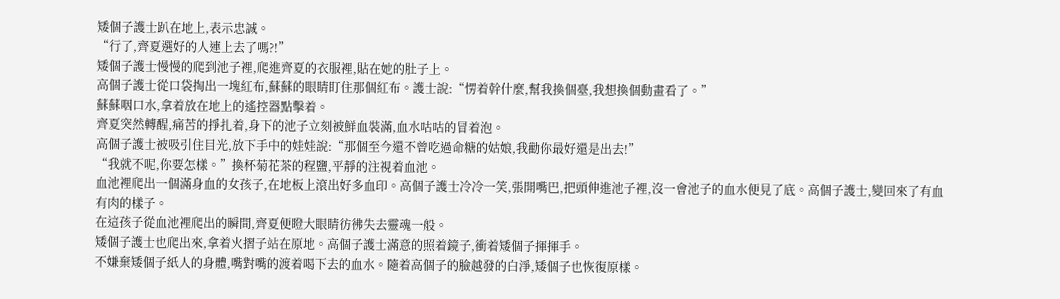矮個子護士趴在地上,表示忠誠。
“行了,齊夏選好的人連上去了嗎?!”
矮個子護士慢慢的爬到池子裡,爬進齊夏的衣服裡,貼在她的肚子上。
高個子護士從口袋掏出一塊紅布,蘇蘇的眼睛盯住那個紅布。護士說:“愣着幹什麼,幫我換個臺,我想換個動畫看了。”
蘇蘇咽口水,拿着放在地上的遙控器點擊着。
齊夏突然轉醒,痛苦的掙扎着,身下的池子立刻被鮮血裝滿,血水咕咕的冒着泡。
高個子護士被吸引住目光,放下手中的娃娃說:“那個至今還不曾吃過命糖的姑娘,我勸你最好還是出去!”
“我就不呢,你要怎樣。”換杯菊花茶的程鹽,平靜的注視着血池。
血池裡爬出一個滿身血的女孩子,在地板上滾出好多血印。高個子護士冷冷一笑,張開嘴巴,把頭伸進池子裡,沒一會池子的血水便見了底。高個子護士,變回來了有血有肉的樣子。
在這孩子從血池裡爬出的瞬間,齊夏便瞪大眼睛彷彿失去靈魂一般。
矮個子護士也爬出來,拿着火摺子站在原地。高個子護士滿意的照着鏡子,衝着矮個子揮揮手。
不嫌棄矮個子紙人的身體,嘴對嘴的渡着喝下去的血水。隨着高個子的臉越發的白淨,矮個子也恢復原樣。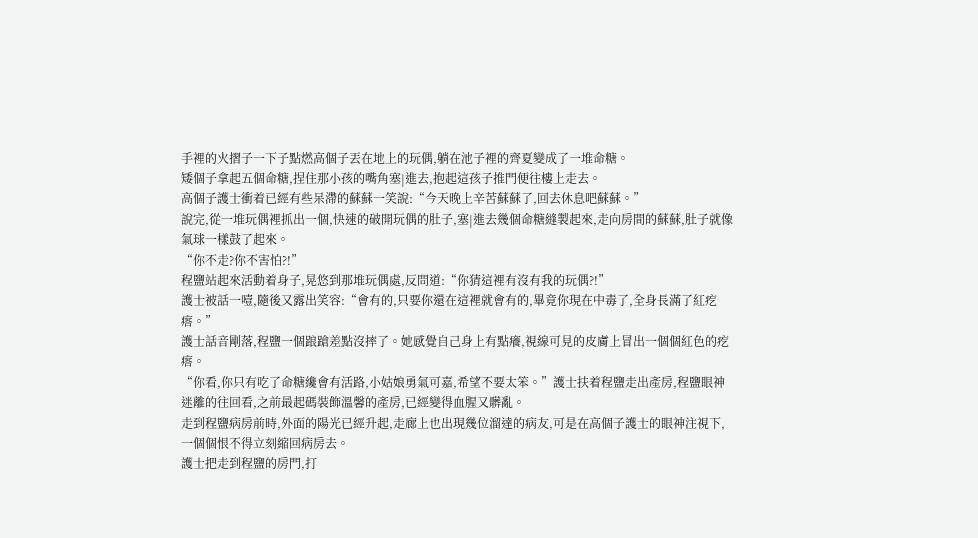手裡的火摺子一下子點燃高個子丟在地上的玩偶,躺在池子裡的齊夏變成了一堆命糖。
矮個子拿起五個命糖,捏住那小孩的嘴角塞|進去,抱起這孩子推門便往樓上走去。
高個子護士衝着已經有些呆滯的蘇蘇一笑說:“今天晚上辛苦蘇蘇了,回去休息吧蘇蘇。”
說完,從一堆玩偶裡抓出一個,快速的破開玩偶的肚子,塞|進去幾個命糖縫製起來,走向房間的蘇蘇,肚子就像氣球一樣鼓了起來。
“你不走?你不害怕?!”
程鹽站起來活動着身子,晃悠到那堆玩偶處,反問道:“你猜這裡有沒有我的玩偶?!”
護士被話一噎,隨後又露出笑容:“會有的,只要你還在這裡就會有的,畢竟你現在中毒了,全身長滿了紅疙瘩。”
護士話音剛落,程鹽一個踉蹌差點沒摔了。她感覺自己身上有點癢,視線可見的皮膚上冒出一個個紅色的疙瘩。
“你看,你只有吃了命糖纔會有活路,小姑娘勇氣可嘉,希望不要太笨。”護士扶着程鹽走出產房,程鹽眼神迷離的往回看,之前最起碼裝飾溫馨的產房,已經變得血腥又髒亂。
走到程鹽病房前時,外面的陽光已經升起,走廊上也出現幾位溜達的病友,可是在高個子護士的眼神注視下,一個個恨不得立刻縮回病房去。
護士把走到程鹽的房門,打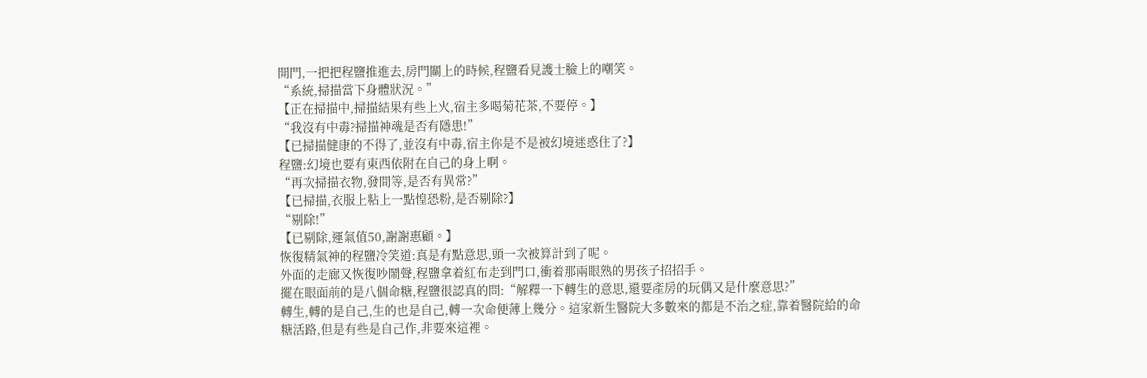開門,一把把程鹽推進去,房門關上的時候,程鹽看見護士臉上的嘲笑。
“系統,掃描當下身體狀況。”
【正在掃描中,掃描結果有些上火,宿主多喝菊花茶,不要停。】
“我沒有中毒?掃描神魂是否有隱患!”
【已掃描健康的不得了,並沒有中毒,宿主你是不是被幻境迷惑住了?】
程鹽:幻境也要有東西依附在自己的身上啊。
“再次掃描衣物,發間等,是否有異常?”
【已掃描,衣服上粘上一點惶恐粉,是否剔除?】
“剔除!”
【已剔除,運氣值50,謝謝惠顧。】
恢復精氣神的程鹽冷笑道:真是有點意思,頭一次被算計到了呢。
外面的走廊又恢復吵鬧聲,程鹽拿着紅布走到門口,衝着那兩眼熟的男孩子招招手。
擺在眼面前的是八個命糖,程鹽很認真的問:“解釋一下轉生的意思,還要產房的玩偶又是什麼意思?”
轉生,轉的是自己,生的也是自己,轉一次命便薄上幾分。這家新生醫院大多數來的都是不治之症,靠着醫院給的命糖活路,但是有些是自己作,非要來這裡。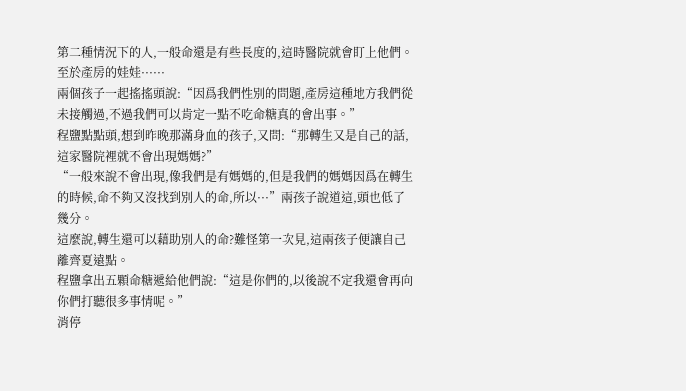第二種情況下的人,一般命還是有些長度的,這時醫院就會盯上他們。
至於產房的娃娃······
兩個孩子一起搖搖頭說:“因爲我們性別的問題,產房這種地方我們從未接觸過,不過我們可以肯定一點不吃命糖真的會出事。”
程鹽點點頭,想到昨晚那滿身血的孩子,又問:“那轉生又是自己的話,這家醫院裡就不會出現媽媽?”
“一般來說不會出現,像我們是有媽媽的,但是我們的媽媽因爲在轉生的時候,命不夠又沒找到別人的命,所以···”兩孩子說道這,頭也低了幾分。
這麼說,轉生還可以藉助別人的命?難怪第一次見,這兩孩子便讓自己離齊夏遠點。
程鹽拿出五顆命糖遞給他們說:“這是你們的,以後說不定我還會再向你們打聽很多事情呢。”
消停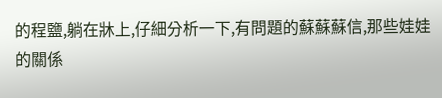的程鹽,躺在牀上,仔細分析一下,有問題的蘇蘇蘇信,那些娃娃的關係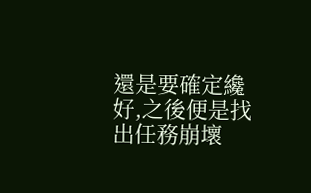還是要確定纔好,之後便是找出任務崩壞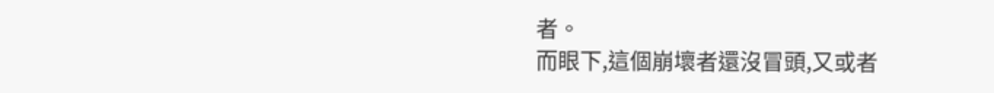者。
而眼下,這個崩壞者還沒冒頭,又或者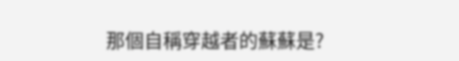那個自稱穿越者的蘇蘇是?